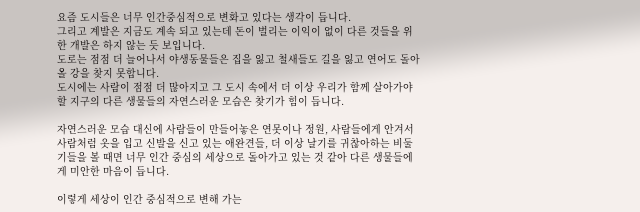요즘 도시들은 너무 인간중심적으로 변화고 있다는 생각이 듭니다.
그리고 계발은 지금도 계속 되고 있는데 돈이 벌리는 이익이 없이 다른 것들을 위한 개발은 하지 않는 듯 보입니다.
도로는 점점 더 늘어나서 야생동물들은 집을 잃고 철새들도 길을 잃고 연어도 돌아올 강을 찾지 못합니다.
도시에는 사람이 점점 더 많아지고 그 도시 속에서 더 이상 우리가 함께 살아가야할 지구의 다른 생물들의 자연스러운 모습은 찾기가 힘이 듭니다.

자연스러운 모습 대신에 사람들이 만들어놓은 연못이나 정원, 사람들에게 안겨서 사람처럼 옷을 입고 신발을 신고 있는 애완견들, 더 이상 날기를 귀찮아하는 비둘기들을 볼 때면 너무 인간 중심의 세상으로 돌아가고 있는 것 같아 다른 생물들에게 미안한 마음이 듭니다.

이렇게 세상이 인간 중심적으로 변해 가는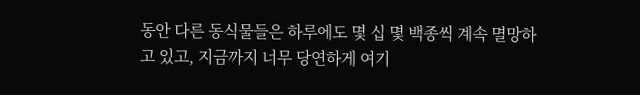동안 다른 동식물들은 하루에도 몇 십 몇 백종씩 계속 멸망하고 있고, 지금까지 너무 당연하게 여기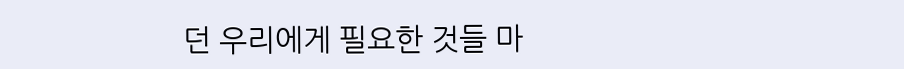던 우리에게 필요한 것들 마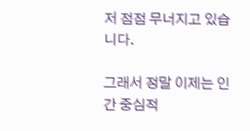저 점점 무너지고 있습니다.

그래서 정말 이제는 인간 중심적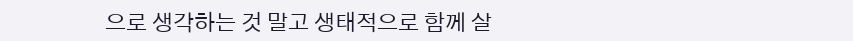으로 생각하는 것 말고 생태적으로 함께 살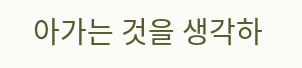아가는 것을 생각하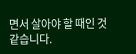면서 살아야 할 때인 것 같습니다.